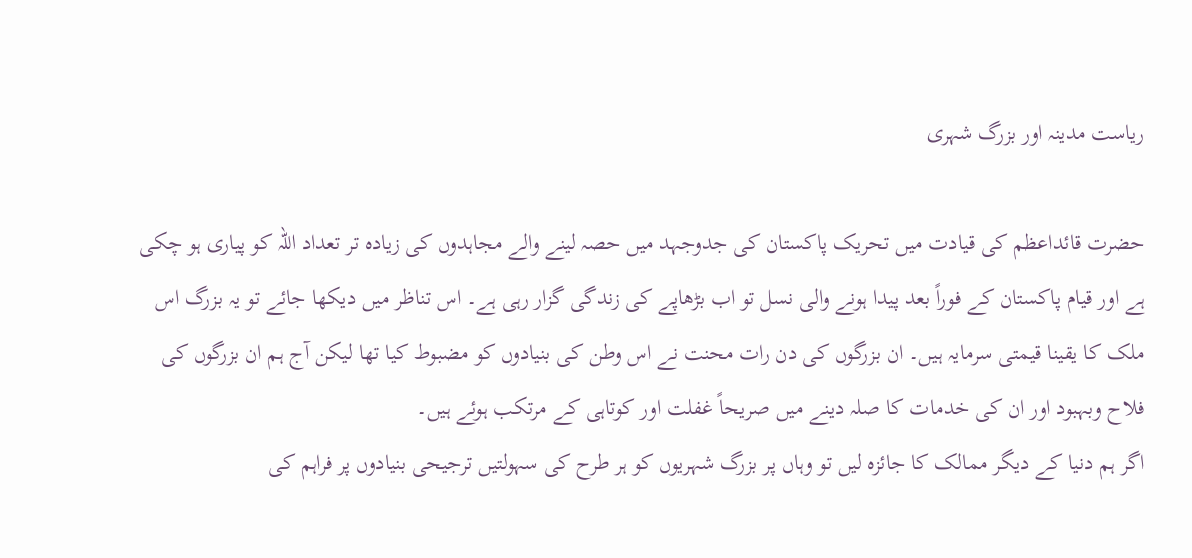ریاست مدینہ اور بزرگ شہری

حضرت قائداعظم کی قیادت میں تحریک پاکستان کی جدوجہد میں حصہ لینے والے مجاہدوں کی زیادہ تر تعداد اللہ کو پیاری ہو چکی ہے اور قیام پاکستان کے فوراً بعد پیدا ہونے والی نسل تو اب بڑھاپے کی زندگی گزار رہی ہے۔ اس تناظر میں دیکھا جائے تو یہ بزرگ اس ملک کا یقینا قیمتی سرمایہ ہیں۔ ان بزرگوں کی دن رات محنت نے اس وطن کی بنیادوں کو مضبوط کیا تھا لیکن آج ہم ان بزرگوں کی فلاح وبہبود اور ان کی خدمات کا صلہ دینے میں صریحاً غفلت اور کوتاہی کے مرتکب ہوئے ہیں۔
اگر ہم دنیا کے دیگر ممالک کا جائزہ لیں تو وہاں پر بزرگ شہریوں کو ہر طرح کی سہولتیں ترجیحی بنیادوں پر فراہم کی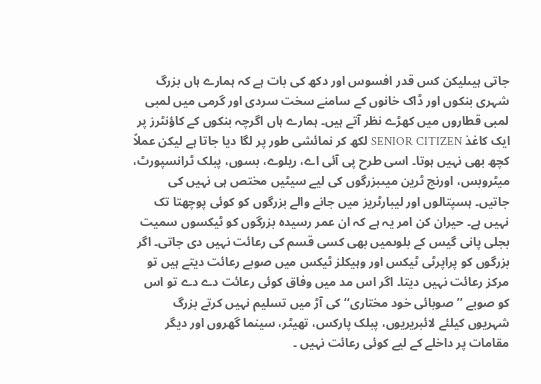جاتی ہیںلیکن کس قدر افسوس اور دکھ کی بات ہے کہ ہمارے ہاں بزرگ شہری بنکوں اور ڈاک خانوں کے سامنے سخت سردی اور گرمی میں لمبی لمبی قطاروں میں کھڑے نظر آتے ہیں۔ ہمارے ہاں اگرچہ بنکوں کے کاؤنٹرز پر ایک کاغذ SENIOR CITIZEN لکھ کر نمائشی طور پر لگا دیا جاتا ہے لیکن عملاً کچھ بھی نہیں ہوتا۔ اسی طرح پی آئی اے، ریلوے، بسوں، پبلک ٹرانسپورٹ، میٹروبس، اورنج ٹرین میںبزرگوں کی لیے سیٹیں مختص ہی نہیں کی جاتیں۔ ہسپتالوں اور لیبارٹریز میں جانے والے بزرگوں کو کوئی پوچھتا تک نہیں ہے۔ حیران کن امر یہ ہے کہ ان عمر رسیدہ بزرگوں کو ٹیکسوں سمیت بجلی پانی گیس کے بلوںمیں بھی کسی قسم کی رعائت نہیں دی جاتی۔ اگر بزرگوں کو پراپرٹی ٹیکس اور وہیکلز ٹیکس میں صوبے رعائت دیتے ہیں تو مرکز رعائت نہیں دیتا۔ اگر اس مد میں وفاق کوئی رعائت دے دے تو اس کو صوبے ’’صوبائی خود مختاری‘‘ کی آڑ میں تسلیم نہیں کرتے بزرگ شہریوں کیلئے لائبریریوں، پبلک پارکس، تھیٹر، سینما گھروں اور دیگر مقامات پر داخلے کے لیے کوئی رعائت نہیں ۔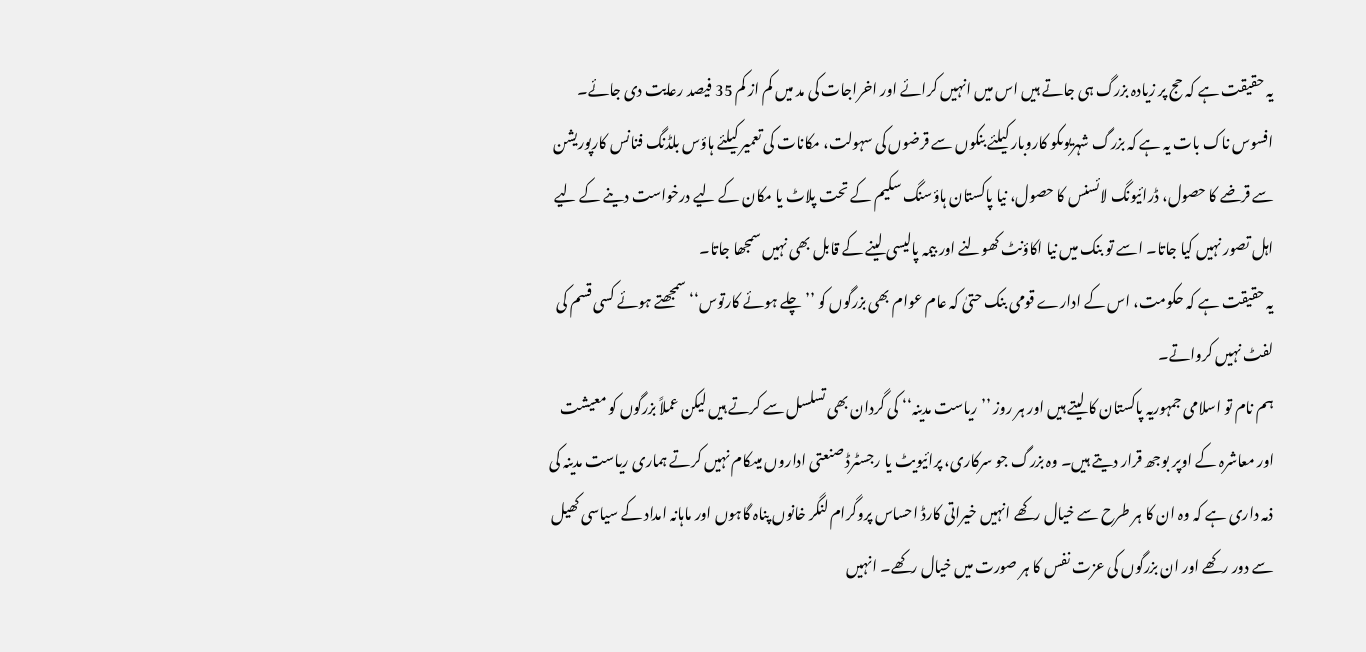یہ حقیقت ہے کہ حج پر زیادہ بزرگ ہی جاتے ہیں اس میں انہیں کرائے اور اخراجات کی مد میں کم از کم 35 فیصد رعایت دی جائے۔ افسوس ناک بات یہ ہے کہ بزرگ شہریوںکو کاروبار کیلئے بنکوں سے قرضوں کی سہولت، مکانات کی تعمیر کیلئے ہاؤس بلڈنگ فنانس کارپوریشن سے قرضے کا حصول، ڈرائیونگ لائسنس کا حصول، نیا پاکستان ہاؤسنگ سکیم کے تحت پلاٹ یا مکان کے لیے درخواست دینے کے لیے اہل تصور نہیں کیا جاتا۔ اسے تو بنک میں نیا اکاؤنٹ کھولنے اور بیمہ پالیسی لینے کے قابل بھی نہیں سمجھا جاتا۔
یہ حقیقت ہے کہ حکومت، اس کے ادارے قومی بنک حتیٰ کہ عام عوام بھی بزرگوں کو ’’چلے ہوئے کارتوس‘‘ سمجھتے ہوئے کسی قسم کی لفٹ نہیں کرواتے۔
ہم نام تو اسلامی جمہوریہ پاکستان کا لیتے ہیں اور ہر روز ’’ریاست مدینہ‘‘ کی گردان بھی تسلسل سے کرتے ہیں لیکن عملاً بزرگوں کو معیشت اور معاشرہ کے اوپر بوجھ قرار دیتے ہیں۔ وہ بزرگ جو سرکاری، پرائیویٹ یا رجسٹرڈ صنعتی اداروں میںکام نہیں کرتے ہماری ریاست مدینہ کی ذمہ داری ہے کہ وہ ان کا ہر طرح سے خیال رکھے انہیں خیراتی کارڈ احساس پروگرام لنگر خانوں پناہ گاہوں اور ماہانہ امداد کے سیاسی کھیل سے دور رکھے اور ان بزرگوں کی عزت نفس کا ہر صورت میں خیال رکھے۔ انہیں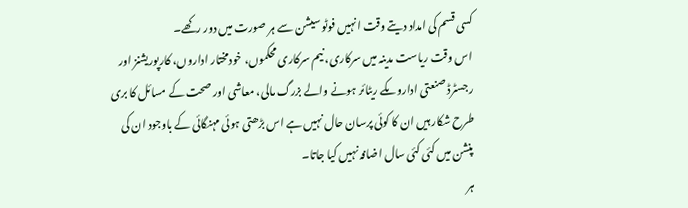کسی قسم کی امداد دیتے وقت انہیں فوٹو سیشن سے ہر صورت میں دور رکھے۔
اس وقت ریاست مدینہ میں سرکاری، نیم سرکاری محکموں، خودمختار اداروں، کارپوریشنز اور رجسٹرڈ صنعتی اداروںکے ریٹائر ہونے والے بزرگ مالی، معاشی اور صحت کے مسائل کا بری طرح شکار ہیں ان کا کوئی پرسان حال نہیں ہے اس بڑھتی ہوئی مہنگائی کے باوجود ان کی پنشن میں کئی کئی سال اضافہ نہیں کیا جاتا۔
ہر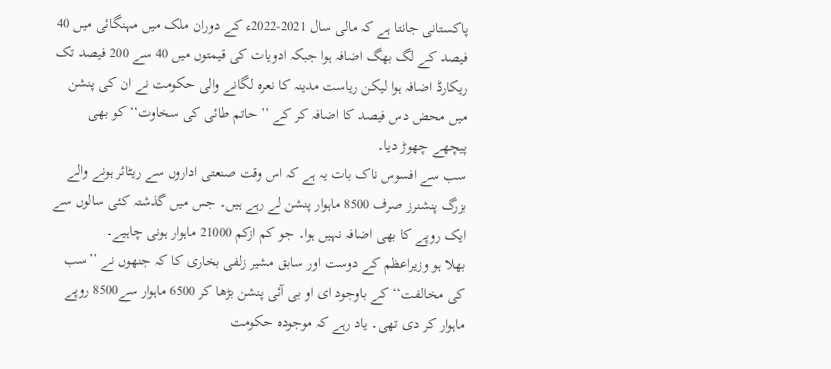پاکستانی جانتا ہے کہ مالی سال 2021-2022ء کے دوران ملک میں مہنگائی میں 40 فیصد کے لگ بھگ اضافہ ہوا جبکہ ادویات کی قیمتوں میں 40 سے 200 فیصد تک ریکارڈ اضافہ ہوا لیکن ریاست مدینہ کا نعرہ لگانے والی حکومت نے ان کی پنشن میں محض دس فیصد کا اضافہ کر کے ’’حاتم طائی کی سخاوت‘‘ کو بھی پیچھے چھوڑ دیا۔
سب سے افسوس ناک بات یہ ہے کہ اس وقت صنعتی اداروں سے ریٹائر ہونے والے بزرگ پنشنرز صرف 8500 ماہوار پنشن لے رہے ہیں۔ جس میں گذشتہ کئی سالوں سے ایک روپے کا بھی اضافہ نہیں ہوا۔ جو کم ازکم 21000 ماہوار ہونی چاہیے۔
بھلا ہو وزیراعظم کے دوست اور سابق مشیر زلفی بخاری کا کہ جنھوں نے ’’سب کی مخالفت‘‘ کے باوجود ای او بی آئی پنشن بڑھا کر 6500 ماہوار سے8500 روپے ماہوار کر دی تھی۔ یاد رہے کہ موجودہ حکومت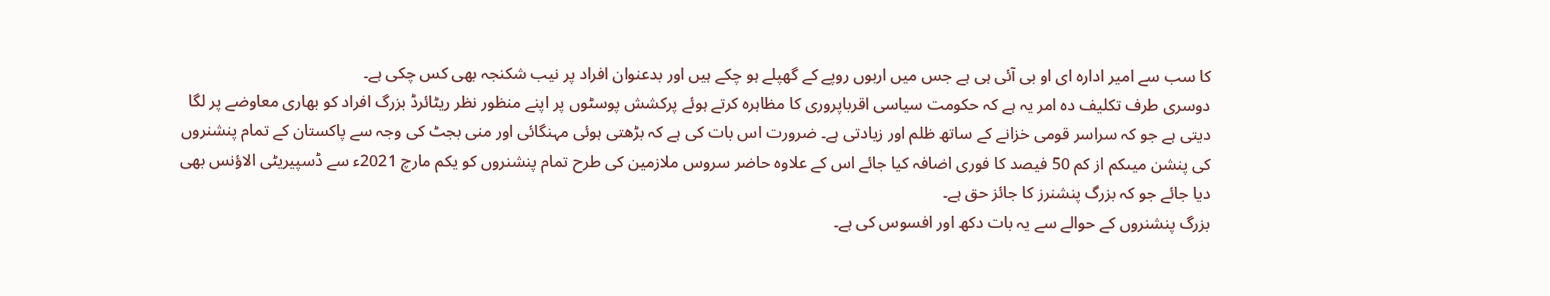کا سب سے امیر ادارہ ای او بی آئی ہی ہے جس میں اربوں روپے کے گھپلے ہو چکے ہیں اور بدعنوان افراد پر نیب شکنجہ بھی کس چکی ہے۔
دوسری طرف تکلیف دہ امر یہ ہے کہ حکومت سیاسی اقرباپروری کا مظاہرہ کرتے ہوئے پرکشش پوسٹوں پر اپنے منظور نظر ریٹائرڈ بزرگ افراد کو بھاری معاوضے پر لگا دیتی ہے جو کہ سراسر قومی خزانے کے ساتھ ظلم اور زیادتی ہے۔ ضرورت اس بات کی ہے کہ بڑھتی ہوئی مہنگائی اور منی بجٹ کی وجہ سے پاکستان کے تمام پنشنروں کی پنشن میںکم از کم 50 فیصد کا فوری اضافہ کیا جائے اس کے علاوہ حاضر سروس ملازمین کی طرح تمام پنشنروں کو یکم مارچ 2021ء سے ڈسپیریٹی الاؤنس بھی دیا جائے جو کہ بزرگ پنشنرز کا جائز حق ہے۔
بزرگ پنشنروں کے حوالے سے یہ بات دکھ اور افسوس کی ہے۔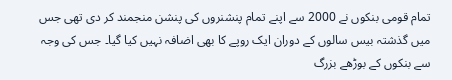تمام قومی بنکوں نے 2000 سے اپنے تمام پنشنروں کی پنشن منجمند کر دی تھی جس میں گذشتہ بیس سالوں کے دوران ایک روپے کا بھی اضافہ نہیں کیا گیا۔ جس کی وجہ سے بنکوں کے بوڑھے بزرگ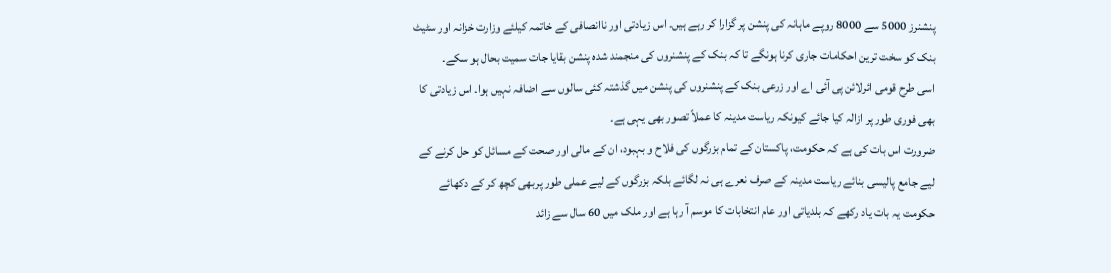پنشنرز 5000 سے 8000 روپے ماہانہ کی پنشن پر گزارا کر رہے ہیں۔ اس زیادتی اور ناانصافی کے خاتمہ کیلئے وزارت خزانہ اور سٹیٹ بنک کو سخت ترین احکامات جاری کرنا ہونگے تا کہ بنک کے پنشنروں کی منجمند شدہ پنشن بقایا جات سمیت بحال ہو سکے۔
اسی طرح قومی ائرلائن پی آئی اے اور زرعی بنک کے پنشنروں کی پنشن میں گذشتہ کئی سالوں سے اضافہ نہیں ہوا۔ اس زیادتی کا بھی فوری طور پر ازالہ کیا جائے کیونکہ ریاست مدینہ کا عملاً تصور بھی یہی ہے۔
ضرورت اس بات کی ہے کہ حکومت، پاکستان کے تمام بزرگوں کی فلاح و بہبود، ان کے مالی اور صحت کے مسائل کو حل کرنے کے لیے جامع پالیسی بنائے ریاست مدینہ کے صرف نعرے ہی نہ لگائے بلکہ بزرگوں کے لیے عملی طور پربھی کچھ کر کے دکھائے حکومت یہ بات یاد رکھے کہ بلدیاتی اور عام انتخابات کا موسم آ رہا ہے اور ملک میں 60 سال سے زائد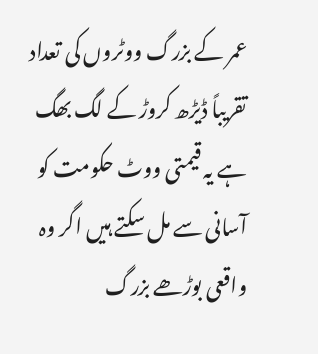عمر کے بزرگ ووٹروں کی تعداد تقریباً ڈیڑھ کروڑ کے لگ بھگ ہے یہ قیمتی ووٹ حکومت کو آسانی سے مل سکتے ہیں اگر وہ واقعی بوڑھے بزرگ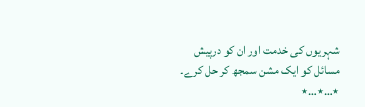شہریوں کی خدمت اور ان کو درپیش مسائل کو ایک مشن سمجھ کر حل کرے۔
٭…٭…٭